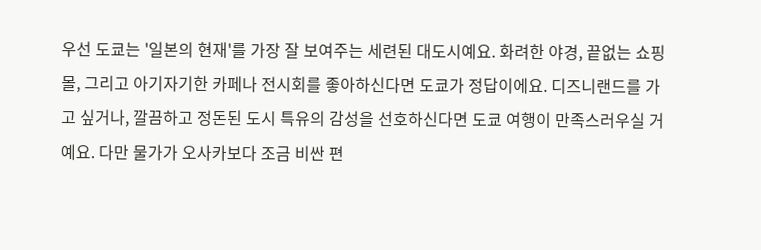우선 도쿄는 '일본의 현재'를 가장 잘 보여주는 세련된 대도시예요. 화려한 야경, 끝없는 쇼핑몰, 그리고 아기자기한 카페나 전시회를 좋아하신다면 도쿄가 정답이에요. 디즈니랜드를 가고 싶거나, 깔끔하고 정돈된 도시 특유의 감성을 선호하신다면 도쿄 여행이 만족스러우실 거예요. 다만 물가가 오사카보다 조금 비싼 편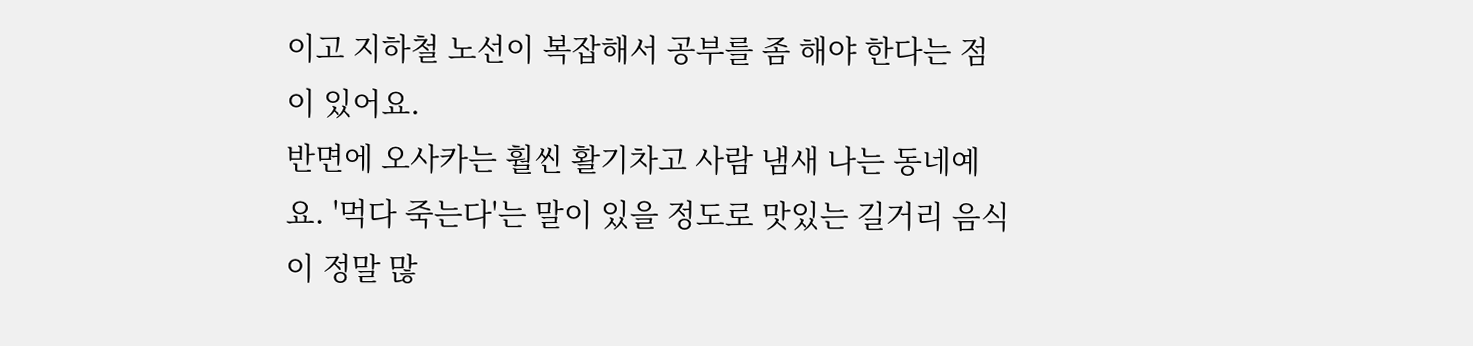이고 지하철 노선이 복잡해서 공부를 좀 해야 한다는 점이 있어요.
반면에 오사카는 훨씬 활기차고 사람 냄새 나는 동네예요. '먹다 죽는다'는 말이 있을 정도로 맛있는 길거리 음식이 정말 많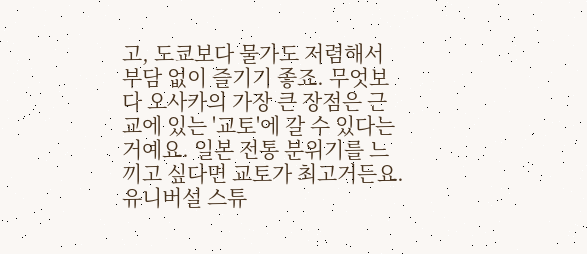고, 도쿄보다 물가도 저렴해서 부담 없이 즐기기 좋죠. 무엇보다 오사카의 가장 큰 장점은 근교에 있는 '교토'에 갈 수 있다는 거예요. 일본 전통 분위기를 느끼고 싶다면 교토가 최고거든요. 유니버설 스튜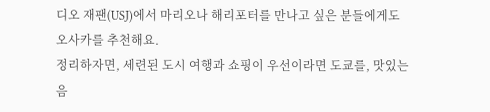디오 재팬(USJ)에서 마리오나 해리포터를 만나고 싶은 분들에게도 오사카를 추천해요.
정리하자면, 세련된 도시 여행과 쇼핑이 우선이라면 도쿄를, 맛있는 음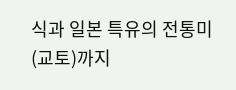식과 일본 특유의 전통미(교토)까지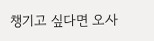챙기고 싶다면 오사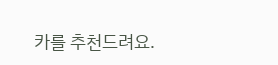카를 추천드려요.